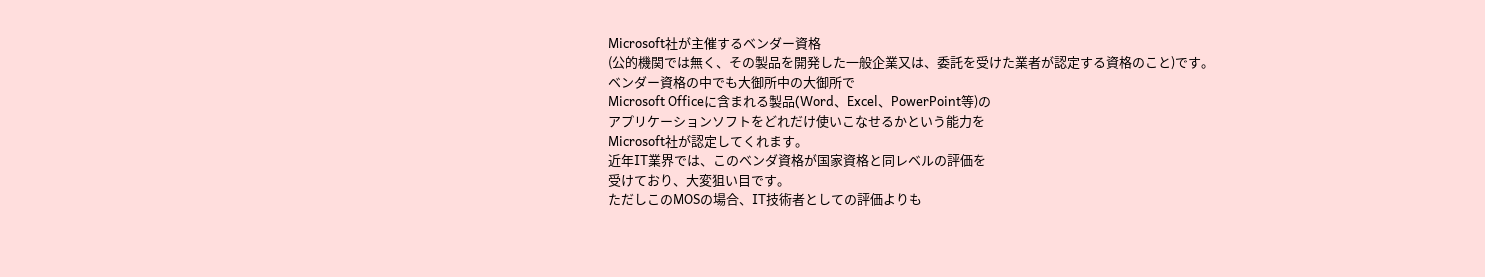Microsoft社が主催するベンダー資格
(公的機関では無く、その製品を開発した一般企業又は、委託を受けた業者が認定する資格のこと)です。
ベンダー資格の中でも大御所中の大御所で
Microsoft Officeに含まれる製品(Word、Excel、PowerPoint等)の
アプリケーションソフトをどれだけ使いこなせるかという能力を
Microsoft社が認定してくれます。
近年IT業界では、このベンダ資格が国家資格と同レベルの評価を
受けており、大変狙い目です。
ただしこのMOSの場合、IT技術者としての評価よりも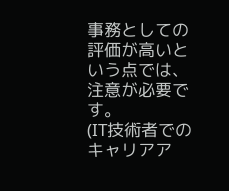事務としての
評価が高いという点では、注意が必要です。
(IT技術者でのキャリアア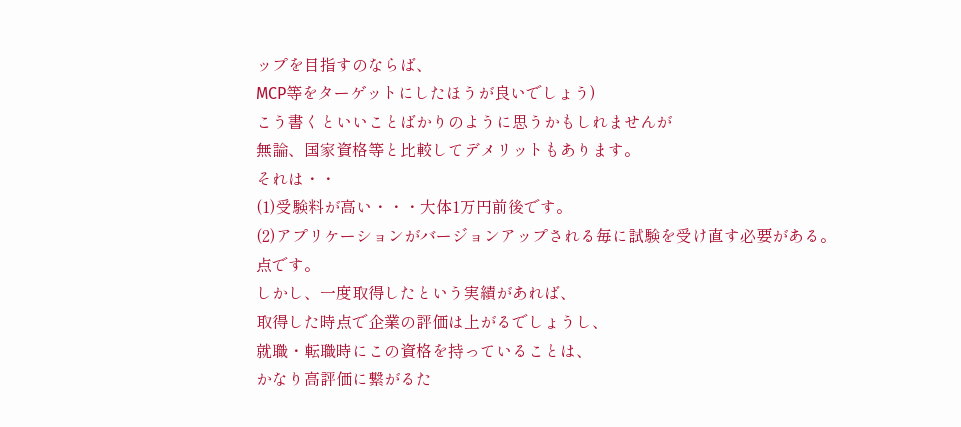ップを目指すのならば、
MCP等をターゲットにしたほうが良いでしょう)
こう書くといいことばかりのように思うかもしれませんが
無論、国家資格等と比較してデメリットもあります。
それは・・
(1)受験料が高い・・・大体1万円前後です。
(2)アプリケーションがバージョンアップされる毎に試験を受け直す必要がある。
点です。
しかし、一度取得したという実績があれば、
取得した時点で企業の評価は上がるでしょうし、
就職・転職時にこの資格を持っていることは、
かなり高評価に繋がるた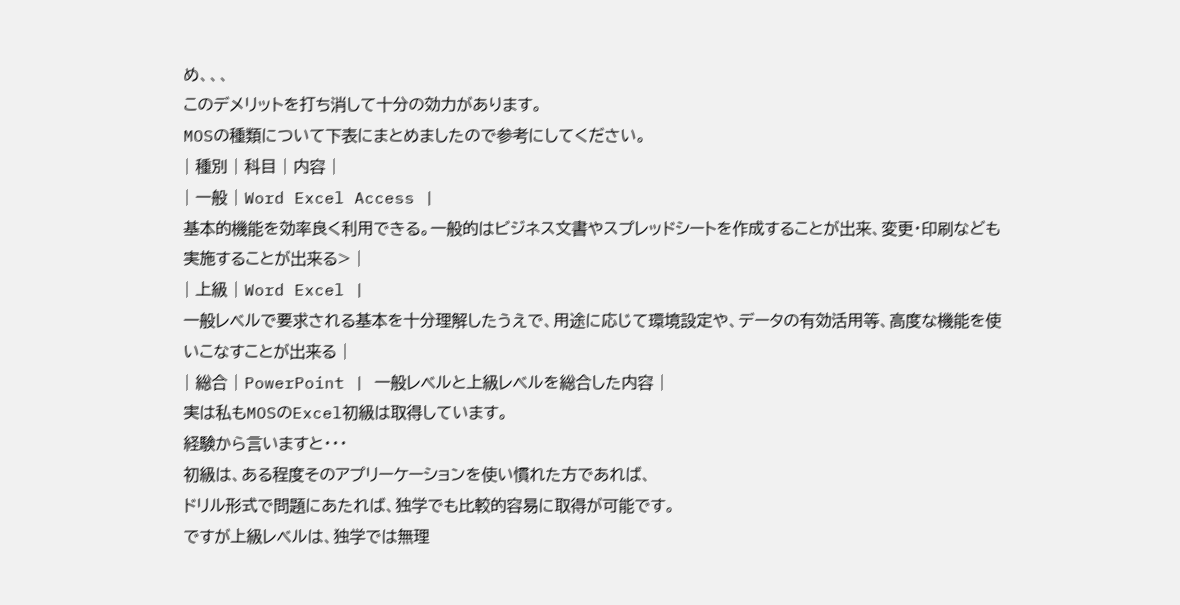め、、、
このデメリットを打ち消して十分の効力があります。
MOSの種類について下表にまとめましたので参考にしてください。
| 種別 | 科目 | 内容 |
| 一般 | Word Excel Access |
基本的機能を効率良く利用できる。一般的はビジネス文書やスプレッドシートを作成することが出来、変更・印刷なども実施することが出来る> |
| 上級 | Word Excel |
一般レベルで要求される基本を十分理解したうえで、用途に応じて環境設定や、データの有効活用等、高度な機能を使いこなすことが出来る |
| 総合 | PowerPoint | 一般レベルと上級レベルを総合した内容 |
実は私もMOSのExcel初級は取得しています。
経験から言いますと・・・
初級は、ある程度そのアプリーケーションを使い慣れた方であれば、
ドリル形式で問題にあたれば、独学でも比較的容易に取得が可能です。
ですが上級レベルは、独学では無理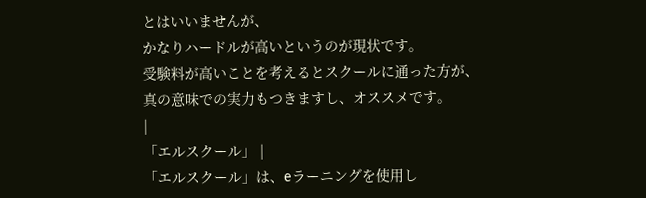とはいいませんが、
かなりハードルが高いというのが現状です。
受験料が高いことを考えるとスクールに通った方が、
真の意味での実力もつきますし、オススメです。
|
「エルスクール」 |
「エルスクール」は、eラーニングを使用し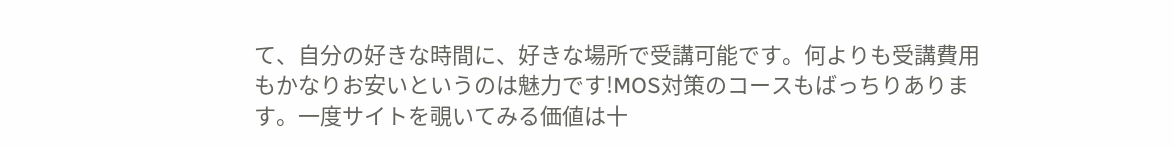て、自分の好きな時間に、好きな場所で受講可能です。何よりも受講費用もかなりお安いというのは魅力です!MOS対策のコースもばっちりあります。一度サイトを覗いてみる価値は十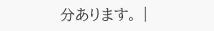分あります。 |